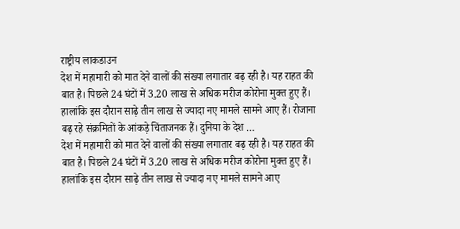राष्ट्रीय लाकडाउन
देश में महामारी को मात देने वालों की संख्या लगातार बढ़ रही है। यह राहत की बात है। पिछले 24 घंटों में 3.20 लाख से अधिक मरीज कोरोना मुक्त हुए हैं। हालांकि इस दौरान साढ़े तीन लाख से ज्यादा नए मामले सामने आए हैं। रोजाना बढ़ रहे संक्रमितों के आंकड़े चिंताजनक हैं। दुनिया के देश …
देश में महामारी को मात देने वालों की संख्या लगातार बढ़ रही है। यह राहत की बात है। पिछले 24 घंटों में 3.20 लाख से अधिक मरीज कोरोना मुक्त हुए हैं। हालांकि इस दौरान साढ़े तीन लाख से ज्यादा नए मामले सामने आए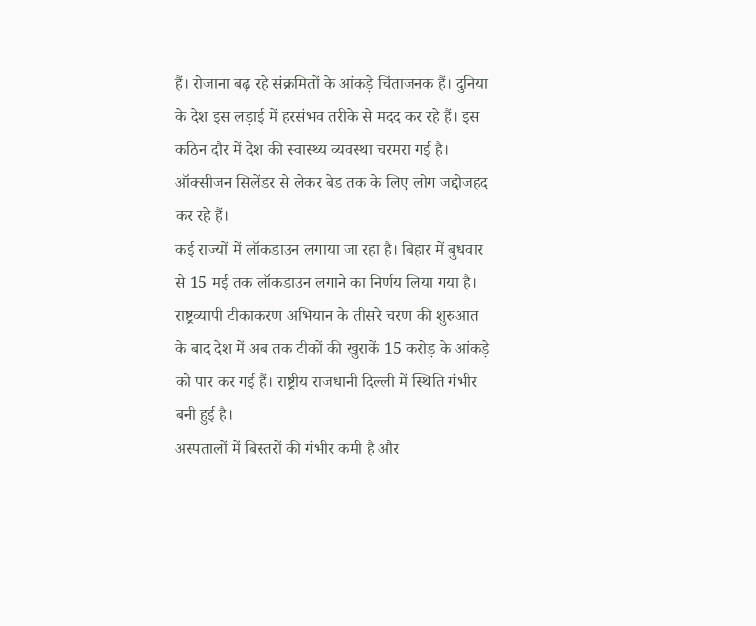हैं। रोजाना बढ़ रहे संक्रमितों के आंकड़े चिंताजनक हैं। दुनिया के देश इस लड़ाई में हरसंभव तरीके से मदद कर रहे हैं। इस कठिन दौर में देश की स्वास्थ्य व्यवस्था चरमरा गई है। ऑक्सीजन सिलेंडर से लेकर बेड तक के लिए लोग जद्दोजहद कर रहे हैं।
कई राज्यों में लॉकडाउन लगाया जा रहा है। बिहार में बुधवार से 15 मई तक लॉकडाउन लगाने का निर्णय लिया गया है। राष्ट्रव्यापी टीकाकरण अभियान के तीसरे चरण की शुरुआत के बाद देश में अब तक टीकों की खुराकें 15 करोड़ के आंकड़े को पार कर गई हैं। राष्ट्रीय राजधानी दिल्ली में स्थिति गंभीर बनी हुई है।
अस्पतालों में बिस्तरों की गंभीर कमी है और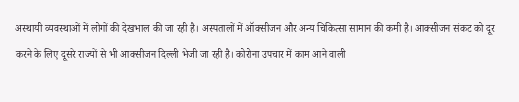अस्थायी व्यवस्थाओं में लोगों की देखभाल की जा रही है। अस्पतालों में ऑक्सीजन और अन्य चिकित्सा सामान की कमी है। आक्सीजन संकट को दूर करने के लिए दूसरे राज्यों से भी आक्सीजन दिल्ली भेजी जा रही है। कोरोना उपचार में काम आने वाली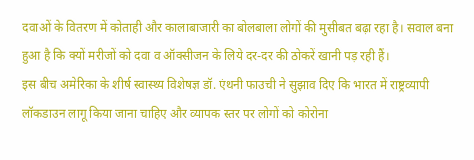दवाओं के वितरण में कोताही और कालाबाजारी का बोलबाला लोगों की मुसीबत बढ़ा रहा है। सवाल बना हुआ है कि क्यों मरीजों को दवा व ऑक्सीजन के लिये दर-दर की ठोकरें खानी पड़ रही हैं।
इस बीच अमेरिका के शीर्ष स्वास्थ्य विशेषज्ञ डॉ. एंथनी फाउची ने सुझाव दिए कि भारत में राष्ट्रव्यापी लॉकडाउन लागू किया जाना चाहिए और व्यापक स्तर पर लोगों को कोरोना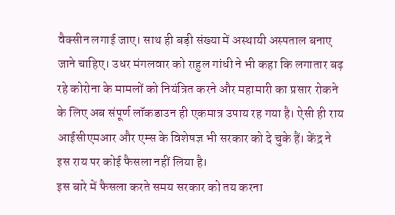वैक्सीन लगाई जाए। साथ ही बड़ी संख्या में अस्थायी अस्पताल बनाए जाने चाहिए। उधर मंगलवार को राहुल गांधी ने भी कहा कि लगातार बढ़ रहे कोरोना के मामलों को नियंत्रित करने और महामारी का प्रसार रोकने के लिए अब संपूर्ण लॉकडाउन ही एकमात्र उपाय रह गया है। ऐसी ही राय आईसीएमआर और एम्स के विशेषज्ञ भी सरकार को दे चुके हैं। केंद्र ने इस राय पर कोई फैसला नहीं लिया है।
इस बारे में फैसला करते समय सरकार को तय करना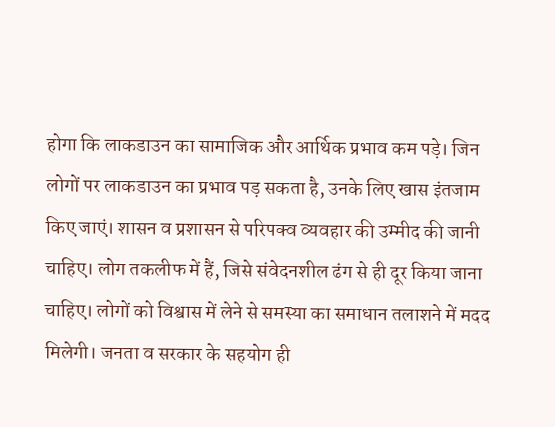होगा कि लाकडाउन का सामाजिक और आर्थिक प्रभाव कम पड़े। जिन लोगों पर लाकडाउन का प्रभाव पड़ सकता है, उनके लिए खास इंतजाम किए जाएं। शासन व प्रशासन से परिपक्व व्यवहार की उम्मीद की जानी चाहिए। लोग तकलीफ में हैं, जिसे संवेदनशील ढंग से ही दूर किया जाना चाहिए। लोगों को विश्वास में लेने से समस्या का समाधान तलाशने में मदद मिलेगी। जनता व सरकार के सहयोग ही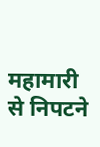महामारी से निपटने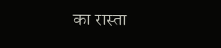का रास्ता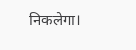निकलेगा।